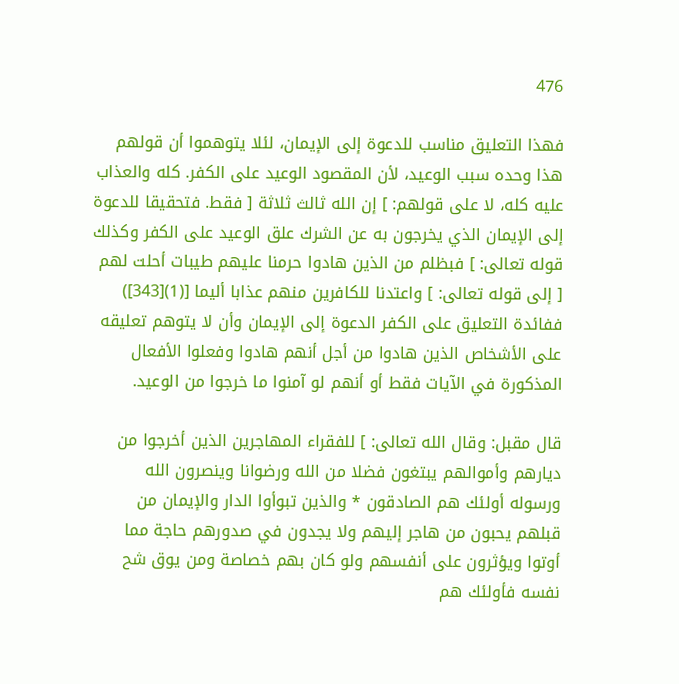476

فهذا التعليق مناسب للدعوة إلى الإيمان، لئلا يتوهموا أن قولهم هذا وحده سبب الوعيد، لأن المقصود الوعيد على الكفر. كله والعذاب عليه كله، لا على قولهم: ] إن الله ثالث ثلاثة [ فقط. فتحقيقا للدعوة إلى الإيمان الذي يخرجون به عن الشرك علق الوعيد على الكفر وكذلك قوله تعالى: ] فبظلم من الذين هادوا حرمنا عليهم طيبات أحلت لهم [ إلى قوله تعالى: ] واعتدنا للكافرين منهم عذابا أليما [(1)[343]) ففائدة التعليق على الكفر الدعوة إلى الإيمان وأن لا يتوهم تعليقه على الأشخاص الذين هادوا من أجل أنهم هادوا وفعلوا الأفعال المذكورة في الآيات فقط أو أنهم لو آمنوا ما خرجوا من الوعيد.

قال مقبل: وقال الله تعالى: ] للفقراء المهاجرين الذين أخرجوا من ديارهم وأموالهم يبتغون فضلا من الله ورضوانا وينصرون الله ورسوله أولئك هم الصادقون * والذين تبوأوا الدار والإيمان من قبلهم يحبون من هاجر إليهم ولا يجدون في صدورهم حاجة مما أوتوا ويؤثرون على أنفسهم ولو كان بهم خصاصة ومن يوق شح نفسه فأولئك هم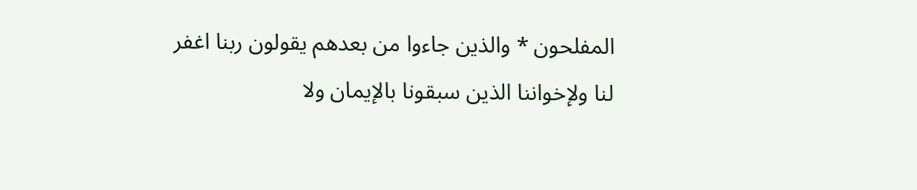المفلحون * والذين جاءوا من بعدهم يقولون ربنا اغفر لنا ولإخواننا الذين سبقونا بالإيمان ولا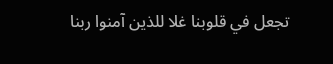تجعل في قلوبنا غلا للذين آمنوا ربنا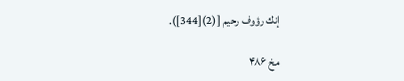إنك رؤوف رحيم [(2)[344]).

مخ ۴۸۶